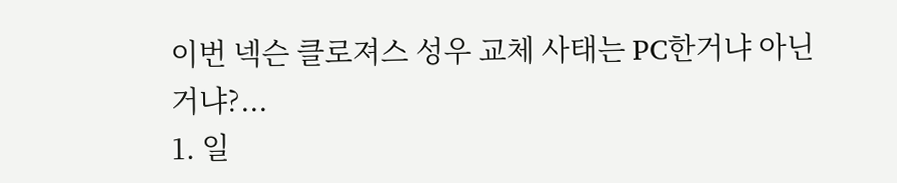이번 넥슨 클로져스 성우 교체 사태는 PC한거냐 아닌거냐?...
1. 일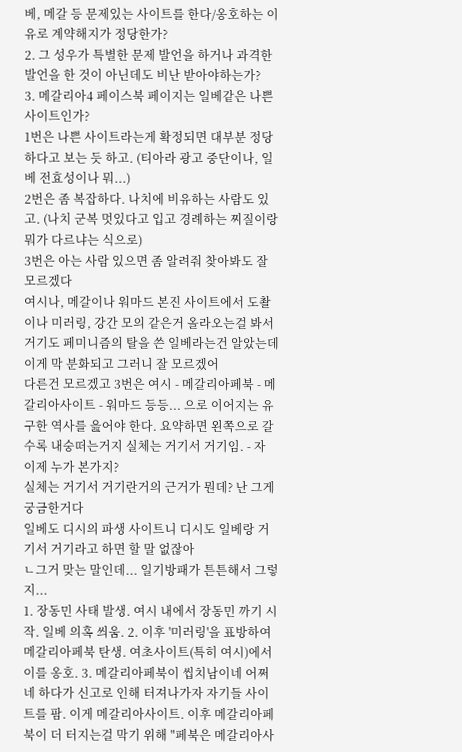베, 메갈 등 문제있는 사이트를 한다/옹호하는 이유로 계약해지가 정당한가?
2. 그 성우가 특별한 문제 발언을 하거나 과격한 발언을 한 것이 아닌데도 비난 받아야하는가?
3. 메갈리아4 페이스북 페이지는 일베같은 나쁜 사이트인가?
1번은 나쁜 사이트라는게 확정되면 대부분 정당하다고 보는 듯 하고. (티아라 광고 중단이나, 일베 전효성이나 뭐...)
2번은 좀 복잡하다. 나치에 비유하는 사람도 있고. (나치 군복 멋있다고 입고 경례하는 찌질이랑 뭐가 다르냐는 식으로)
3번은 아는 사람 있으면 좀 알려줘 찾아봐도 잘 모르겠다
여시나, 메갈이나 워마드 본진 사이트에서 도촬이나 미러링, 강간 모의 같은거 올라오는걸 봐서 거기도 페미니즘의 탈을 쓴 일베라는건 알았는데 이게 막 분화되고 그러니 잘 모르겠어
다른건 모르겠고 3번은 여시 - 메갈리아페북 - 메갈리아사이트 - 워마드 등등... 으로 이어지는 유구한 역사를 읊어야 한다. 요약하면 왼쪽으로 갈수록 내숭떠는거지 실체는 거기서 거기임. - 자 이제 누가 본가지?
실체는 거기서 거기란거의 근거가 뭔데? 난 그게 궁금한거다
일베도 디시의 파생 사이트니 디시도 일베랑 거기서 거기라고 하면 할 말 없잖아
ㄴ그거 맞는 말인데... 일기방패가 튼튼해서 그렇지...
1. 장동민 사태 발생. 여시 내에서 장동민 까기 시작. 일베 의혹 씌움. 2. 이후 '미러링'을 표방하여 메갈리아페북 탄생. 여초사이트(특히 여시)에서 이를 옹호. 3. 메갈리아페북이 씹치남이네 어쩌네 하다가 신고로 인해 터져나가자 자기들 사이트를 팜. 이게 메갈리아사이트. 이후 메갈리아페북이 더 터지는걸 막기 위해 "페북은 메갈리아사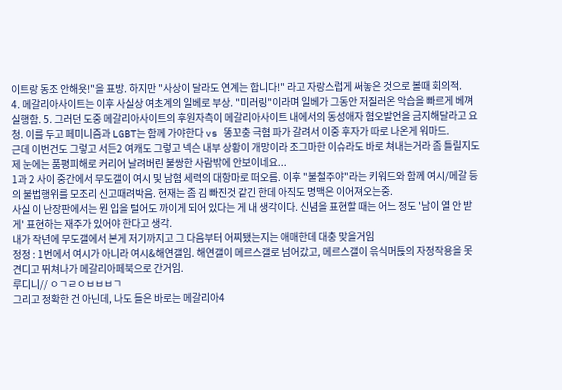이트랑 동조 안해욧!"을 표방. 하지만 "사상이 달라도 연계는 합니다!" 라고 자랑스럽게 써놓은 것으로 볼때 회의적.
4. 메갈리아사이트는 이후 사실상 여초계의 일베로 부상. "미러링"이라며 일베가 그동안 저질러온 악습을 빠르게 베껴 실행함. 5. 그러던 도중 메갈리아사이트의 후원자측이 메갈리아사이트 내에서의 동성애자 혐오발언을 금지해달라고 요청. 이를 두고 페미니즘과 LGBT는 함께 가야한다 vs 똥꼬충 극혐 파가 갈려서 이중 후자가 따로 나온게 워마드.
근데 이번건도 그렇고 서든2 여캐도 그렇고 넥슨 내부 상황이 개망이라 조그마한 이슈라도 바로 쳐내는거라 좀 틀릴지도
제 눈에는 품평피해로 커리어 날려버린 불쌍한 사람밖에 안보이네요...
1과 2 사이 중간에서 무도갤이 여시 및 남혐 세력의 대항마로 떠오름. 이후 "불철주야"라는 키워드와 함께 여시/메갈 등의 불법행위를 모조리 신고때려박음. 현재는 좀 김 빠진것 같긴 한데 아직도 명맥은 이어져오는중.
사실 이 난장판에서는 뭔 입을 털어도 까이게 되어 있다는 게 내 생각이다. 신념을 표현할 때는 어느 정도 '남이 열 안 받게' 표현하는 재주가 있어야 한다고 생각.
내가 작년에 무도갤에서 본게 저기까지고 그 다음부터 어찌됐는지는 애매한데 대충 맞을거임
정정 : 1번에서 여시가 아니라 여시&해연갤임. 해연갤이 메르스갤로 넘어갔고, 메르스갤이 윾식머튽의 자정작용을 못 견디고 뛰쳐나가 메갈리아페북으로 간거임.
루디니// ㅇㄱㄹㅇㅂㅂㅂㄱ
그리고 정확한 건 아닌데, 나도 들은 바로는 메갈리아4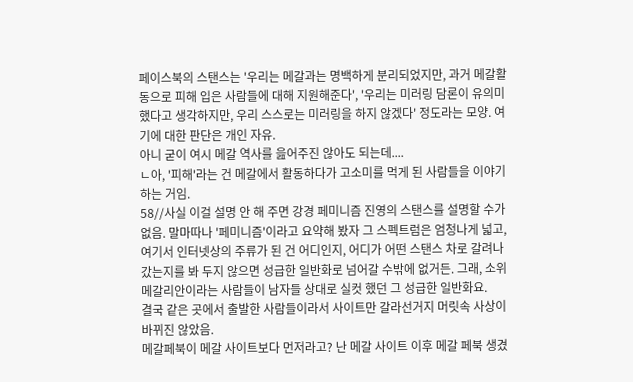페이스북의 스탠스는 '우리는 메갈과는 명백하게 분리되었지만, 과거 메갈활동으로 피해 입은 사람들에 대해 지원해준다', '우리는 미러링 담론이 유의미했다고 생각하지만, 우리 스스로는 미러링을 하지 않겠다' 정도라는 모양. 여기에 대한 판단은 개인 자유.
아니 굳이 여시 메갈 역사를 읊어주진 않아도 되는데....
ㄴ아, '피해'라는 건 메갈에서 활동하다가 고소미를 먹게 된 사람들을 이야기하는 거임.
58//사실 이걸 설명 안 해 주면 강경 페미니즘 진영의 스탠스를 설명할 수가 없음. 말마따나 '페미니즘'이라고 요약해 봤자 그 스펙트럼은 엄청나게 넓고, 여기서 인터넷상의 주류가 된 건 어디인지, 어디가 어떤 스탠스 차로 갈려나갔는지를 봐 두지 않으면 성급한 일반화로 넘어갈 수밖에 없거든. 그래, 소위 메갈리안이라는 사람들이 남자들 상대로 실컷 했던 그 성급한 일반화요.
결국 같은 곳에서 출발한 사람들이라서 사이트만 갈라선거지 머릿속 사상이 바뀌진 않았음.
메갈페북이 메갈 사이트보다 먼저라고? 난 메갈 사이트 이후 메갈 페북 생겼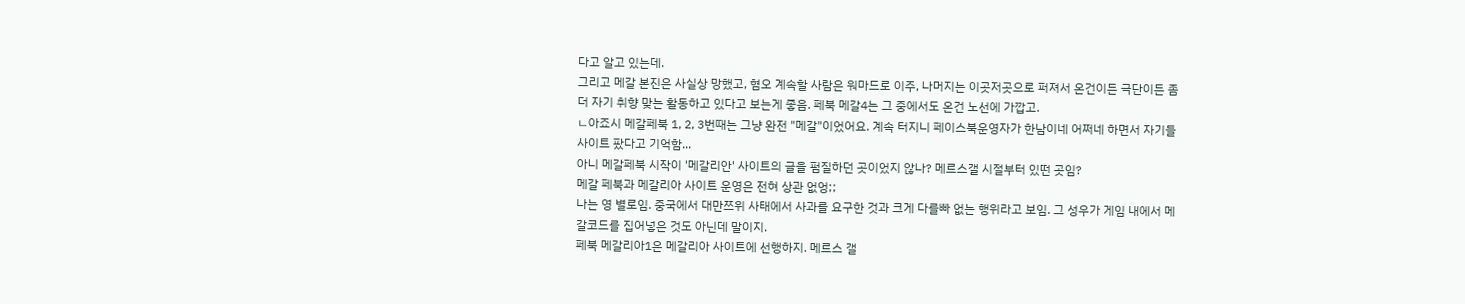다고 알고 있는데.
그리고 메갈 본진은 사실상 망했고, 혐오 계속할 사람은 워마드로 이주, 나머지는 이곳저곳으로 퍼져서 온건이든 극단이든 좀 더 자기 취향 맞는 활동하고 있다고 보는게 좋음. 페북 메갈4는 그 중에서도 온건 노선에 가깝고.
ㄴ아죠시 메갈페북 1, 2, 3번때는 그냥 완전 "메갈"이었어요. 계속 터지니 페이스북운영자가 한남이네 어쩌네 하면서 자기들 사이트 팠다고 기억함...
아니 메갈페북 시작이 '메갈리안' 사이트의 글을 펌질하던 곳이었지 않나? 메르스갤 시절부터 있떤 곳임?
메갈 페북과 메갈리아 사이트 운영은 전혀 상관 없엉;;
나는 영 별로임. 중국에서 대만쯔위 사태에서 사과를 요구한 것과 크게 다를빠 없는 행위라고 보임. 그 성우가 게임 내에서 메갈코드를 집어넣은 것도 아닌데 말이지.
페북 메갈리아1은 메갈리아 사이트에 선행하지. 메르스 갤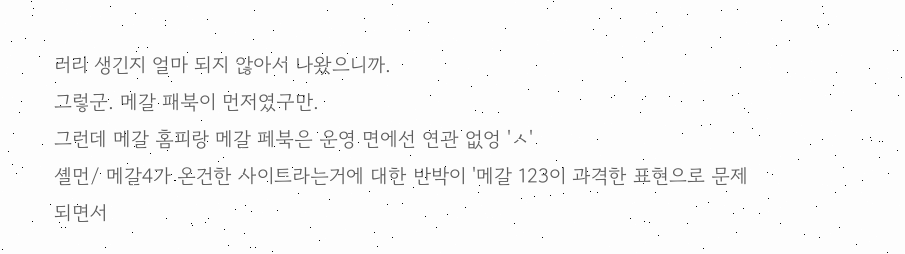러리 생긴지 얼마 되지 않아서 나왔으니까.
그렇군. 메갈 패북이 먼저였구만.
그런데 메갈 홈피랑 메갈 페북은 운영 면에선 연관 없엉 'ㅅ'
셸먼/ 메갈4가 온건한 사이트라는거에 대한 반박이 '메갈 123이 과격한 표현으로 문제되면서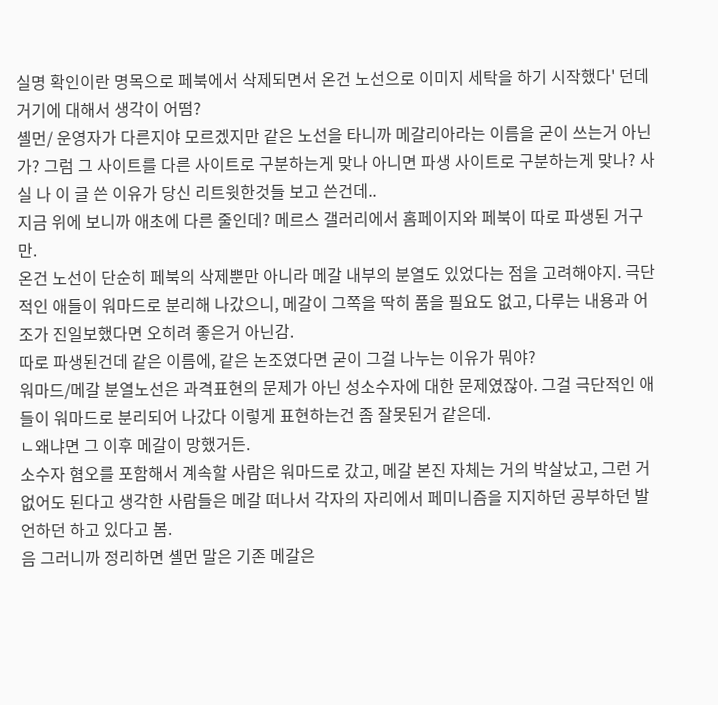실명 확인이란 명목으로 페북에서 삭제되면서 온건 노선으로 이미지 세탁을 하기 시작했다' 던데 거기에 대해서 생각이 어떰?
셸먼/ 운영자가 다른지야 모르겠지만 같은 노선을 타니까 메갈리아라는 이름을 굳이 쓰는거 아닌가? 그럼 그 사이트를 다른 사이트로 구분하는게 맞나 아니면 파생 사이트로 구분하는게 맞나? 사실 나 이 글 쓴 이유가 당신 리트윗한것들 보고 쓴건데..
지금 위에 보니까 애초에 다른 줄인데? 메르스 갤러리에서 홈페이지와 페북이 따로 파생된 거구만.
온건 노선이 단순히 페북의 삭제뿐만 아니라 메갈 내부의 분열도 있었다는 점을 고려해야지. 극단적인 애들이 워마드로 분리해 나갔으니, 메갈이 그쪽을 딱히 품을 필요도 없고, 다루는 내용과 어조가 진일보했다면 오히려 좋은거 아닌감.
따로 파생된건데 같은 이름에, 같은 논조였다면 굳이 그걸 나누는 이유가 뭐야?
워마드/메갈 분열노선은 과격표현의 문제가 아닌 성소수자에 대한 문제였잖아. 그걸 극단적인 애들이 워마드로 분리되어 나갔다 이렇게 표현하는건 좀 잘못된거 같은데.
ㄴ왜냐면 그 이후 메갈이 망했거든.
소수자 혐오를 포함해서 계속할 사람은 워마드로 갔고, 메갈 본진 자체는 거의 박살났고, 그런 거 없어도 된다고 생각한 사람들은 메갈 떠나서 각자의 자리에서 페미니즘을 지지하던 공부하던 발언하던 하고 있다고 봄.
음 그러니까 정리하면 셸먼 말은 기존 메갈은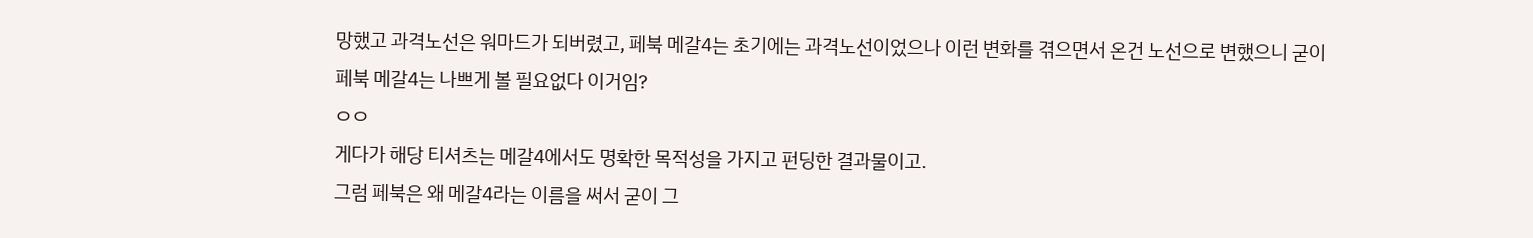망했고 과격노선은 워마드가 되버렸고, 페북 메갈4는 초기에는 과격노선이었으나 이런 변화를 겪으면서 온건 노선으로 변했으니 굳이 페북 메갈4는 나쁘게 볼 필요없다 이거임?
ㅇㅇ
게다가 해당 티셔츠는 메갈4에서도 명확한 목적성을 가지고 펀딩한 결과물이고.
그럼 페북은 왜 메갈4라는 이름을 써서 굳이 그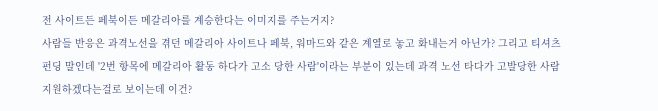전 사이트든 페북이든 메갈리아를 계승한다는 이미지를 주는거지?
사람들 반응은 과격노선을 겪던 메갈리아 사이트나 페북, 워마드와 같은 계열로 놓고 화내는거 아닌가? 그리고 티셔츠 펀딩 말인데 '2번 항목에 메갈리아 활동 하다가 고소 당한 사람'이라는 부분이 있는데 과격 노선 타다가 고발당한 사람 지원하겠다는걸로 보이는데 이건?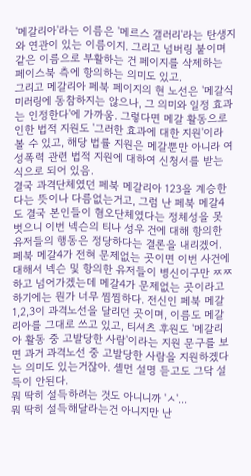'메갈리아'라는 이름은 '메르스 갤러리'라는 탄생지와 연관이 있는 이름이지. 그리고 넘버링 붙이며 같은 이름으로 부활하는 건 페이지를 삭제하는 페이스북 측에 항의하는 의미도 있고.
그리고 메갈리아 페북 페이지의 현 노선은 '메갈식 미러링에 동참하지는 않으나, 그 의미와 일정 효과는 인정한다'에 가까움. 그렇다면 메갈 활동으로 인한 법적 지원도 '그러한 효과에 대한 지원'이라 볼 수 있고, 해당 법률 지원은 메갈뿐만 아니라 여성폭력 관련 법적 지원에 대하여 신청서를 받는 식으로 되어 있음.
결국 과격단체였던 페북 메갈리아 123을 계승한다는 뜻이나 다름없는거고, 그럼 난 페북 메갈4도 결국 본인들이 혐오단체였다는 정체성을 못 벗으니 이번 넥슨의 티나 성우 건에 대해 항의한 유저들의 행동은 정당하다는 결론을 내리겠어.
페북 메갈4가 전혀 문제없는 곳이면 이번 사건에 대해서 넥슨 및 항의한 유저들이 병신이구만 ㅉㅉ 하고 넘어가겠는데 메갈4가 문제없는 곳이라고 하기에는 뭔가 너무 찜찜하다. 전신인 페북 메갈 1,2,3이 과격노선을 달리던 곳이며, 이름도 메갈리아를 그대로 쓰고 있고, 티셔츠 후원도 '메갈리아 활동 중 고발당한 사람'이라는 지원 문구를 보면 과거 과격노선 중 고발당한 사람을 지원하겠다는 의미도 있는거잖아. 셸먼 설명 듣고도 그닥 설득이 안된다.
뭐 딱히 설득하려는 것도 아니니까 'ㅅ'...
뭐 딱히 설득해달라는건 아니지만 난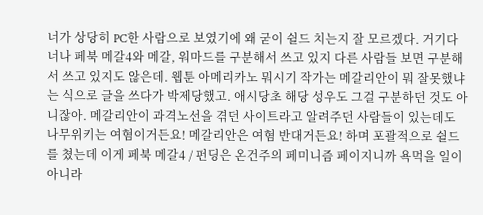너가 상당히 PC한 사람으로 보였기에 왜 굳이 쉴드 치는지 잘 모르겠다. 거기다 너나 페북 메갈4와 메갈, 워마드를 구분해서 쓰고 있지 다른 사람들 보면 구분해서 쓰고 있지도 않은데. 웹툰 아메리카노 뭐시기 작가는 메갈리안이 뭐 잘못했냐는 식으로 글을 쓰다가 박제당했고. 애시당초 해당 성우도 그걸 구분하던 것도 아니잖아. 메갈리안이 과격노선을 겪던 사이트라고 알려주던 사람들이 있는데도 나무위키는 여혐이거든요! 메갈리안은 여혐 반대거든요! 하며 포괄적으로 쉴드를 쳤는데 이게 페북 메갈4 / 펀딩은 온건주의 페미니즘 페이지니까 욕먹을 일이 아니라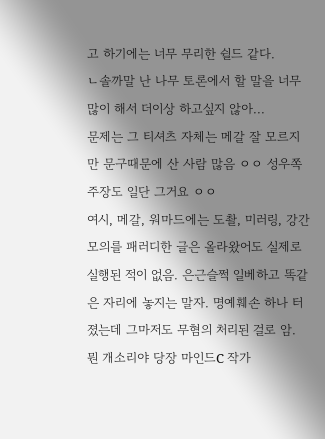고 하기에는 너무 무리한 쉴드 같다.
ㄴ솔까말 난 나무 토론에서 할 말을 너무 많이 해서 더이상 하고싶지 않아...
문제는 그 티셔츠 자체는 메갈 잘 모르지만 문구때문에 산 사람 많음 ㅇㅇ 성우쪽 주장도 일단 그거요 ㅇㅇ
여시, 메갈, 워마드에는 도촬, 미러링, 강간 모의를 패러디한 글은 올라왔어도 실제로 실행된 적이 없음. 은근슬쩍 일베하고 똑같은 자리에 놓지는 말자. 명예훼손 하나 터졌는데 그마저도 무혐의 처리된 걸로 암.
뭔 개소리야 당장 마인드C 작가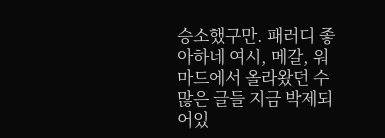승소했구만. 패러디 좋아하네 여시, 메갈, 워마드에서 올라왔던 수많은 글들 지금 박제되어있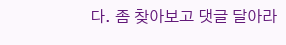다. 좀 찾아보고 댓글 달아라